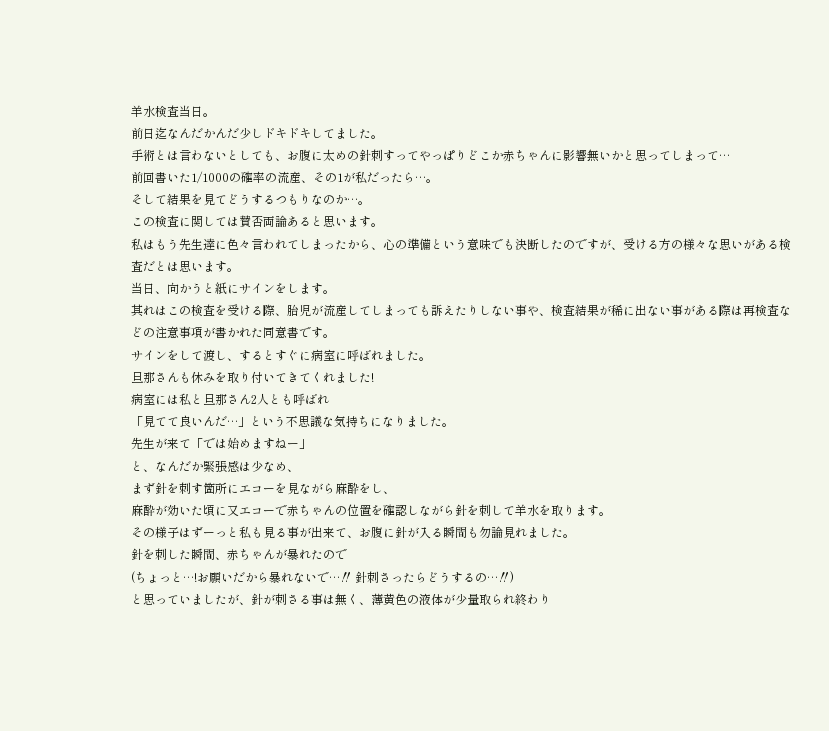羊水検査当日。
前日迄なんだかんだ少しドキドキしてました。
手術とは言わないとしても、お腹に太めの針刺すってやっぱりどこか赤ちゃんに影響無いかと思ってしまって…
前回書いた1/1000の確率の流産、その1が私だったら…。
そして結果を見てどうするつもりなのか…。
この検査に関しては賛否両論あると思います。
私はもう先生達に色々言われてしまったから、心の準備という意味でも決断したのですが、受ける方の様々な思いがある検査だとは思います。
当日、向かうと紙にサインをします。
其れはこの検査を受ける際、胎児が流産してしまっても訴えたりしない事や、検査結果が稀に出ない事がある際は再検査などの注意事項が書かれた同意書です。
サインをして渡し、するとすぐに病室に呼ばれました。
旦那さんも休みを取り付いてきてくれました!
病室には私と旦那さん2人とも呼ばれ
「見てて良いんだ…」という不思議な気持ちになりました。
先生が来て「では始めますねー」
と、なんだか緊張感は少なめ、
まず針を刺す箇所にエコーを見ながら麻酔をし、
麻酔が効いた頃に又エコーで赤ちゃんの位置を確認しながら針を刺して羊水を取ります。
その様子はずーっと私も見る事が出来て、お腹に針が入る瞬間も勿論見れました。
針を刺した瞬間、赤ちゃんが暴れたので
(ちょっと…!お願いだから暴れないで…‼ 針刺さったらどうするの…‼)
と思っていましたが、針が刺さる事は無く、薄黄色の液体が少量取られ終わり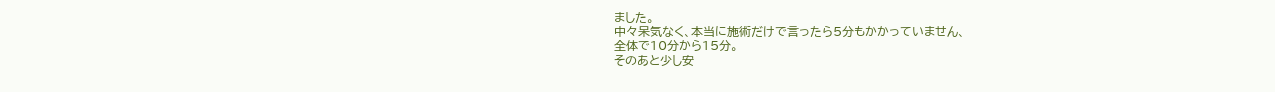ました。
中々呆気なく、本当に施術だけで言ったら5分もかかっていません、
全体で10分から15分。
そのあと少し安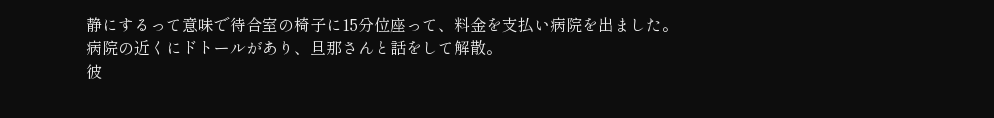静にするって意味で待合室の椅子に15分位座って、料金を支払い病院を出ました。
病院の近くにドトールがあり、旦那さんと話をして解散。
彼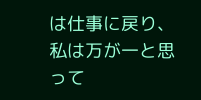は仕事に戻り、私は万が一と思って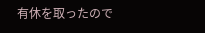有休を取ったので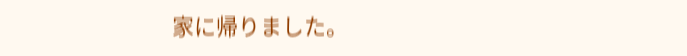家に帰りました。